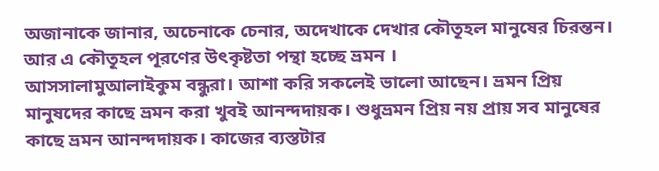অজানাকে জানার, অচেনাকে চেনার, অদেখাকে দেখার কৌতূহল মানুষের চিরন্তন। আর এ কৌতূহল পূরণের উৎকৃষ্টতা পন্থা হচ্ছে ভ্রমন ।
আসসালামুআলাইকুম বন্ধুরা। আশা করি সকলেই ভালো আছেন। ভ্রমন প্রিয় মানুষদের কাছে ভ্রমন করা খুবই আনন্দদায়ক। শুধুভ্রমন প্রিয় নয় প্রায় সব মানুষের কাছে ভ্রমন আনন্দদায়ক। কাজের ব্যস্তটার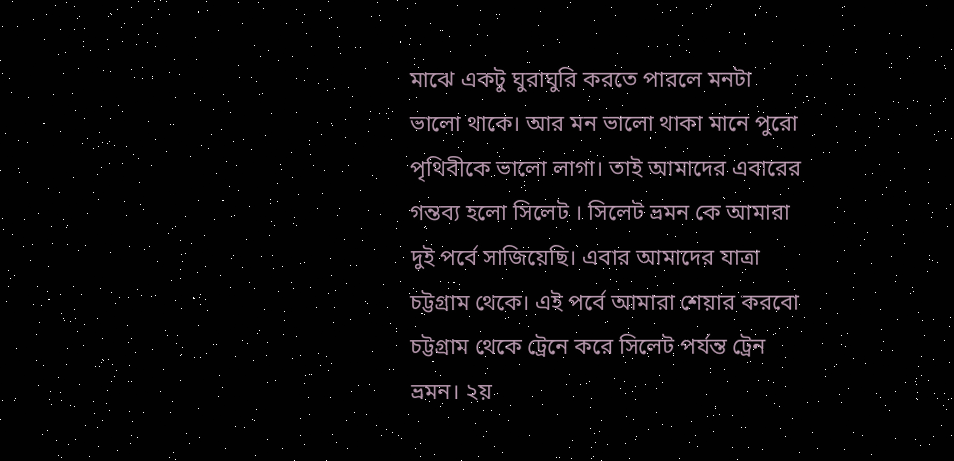মাঝে একটু ঘুরাঘুরি করতে পারলে মনটা ভালো থাকে। আর মন ভালো থাকা মানে পুরো পৃথিবীকে ভালো লাগা। তাই আমাদের এবারের গন্তব্য হলো সিলেট । সিলেট ভ্রমন কে আমারা দুই পর্বে সাজিয়েছি। এবার আমাদের যাত্রা চট্টগ্রাম থেকে। এই পর্বে আমারা শেয়ার করবো চট্টগ্রাম থেকে ট্রেনে করে সিলেট পর্যন্ত ট্রেন ভ্রমন। ২য়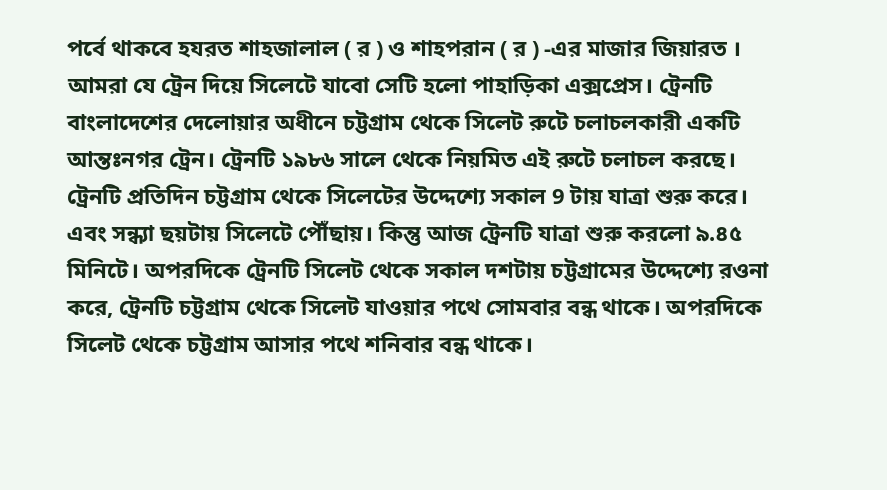পর্বে থাকবে হযরত শাহজালাল ( র ) ও শাহপরান ( র ) -এর মাজার জিয়ারত ।
আমরা যে ট্রেন দিয়ে সিলেটে যাবো সেটি হলো পাহাড়িকা এক্সপ্রেস। ট্রেনটি বাংলাদেশের দেলোয়ার অধীনে চট্টগ্রাম থেকে সিলেট রুটে চলাচলকারী একটি আন্তঃনগর ট্রেন। ট্রেনটি ১৯৮৬ সালে থেকে নিয়মিত এই রুটে চলাচল করছে। ট্রেনটি প্রতিদিন চট্টগ্রাম থেকে সিলেটের উদ্দেশ্যে সকাল 9 টায় যাত্রা শুরু করে। এবং সন্ধ্যা ছয়টায় সিলেটে পৌঁছায়। কিন্তু আজ ট্রেনটি যাত্রা শুরু করলো ৯.৪৫ মিনিটে। অপরদিকে ট্রেনটি সিলেট থেকে সকাল দশটায় চট্টগ্রামের উদ্দেশ্যে রওনা করে, ট্রেনটি চট্টগ্রাম থেকে সিলেট যাওয়ার পথে সোমবার বন্ধ থাকে। অপরদিকে সিলেট থেকে চট্টগ্রাম আসার পথে শনিবার বন্ধ থাকে।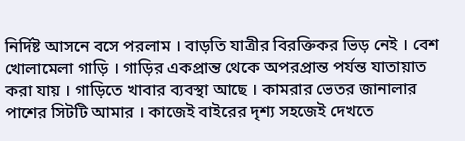নির্দিষ্ট আসনে বসে পরলাম । বাড়তি যাত্রীর বিরক্তিকর ভিড় নেই । বেশ খোলামেলা গাড়ি । গাড়ির একপ্রান্ত থেকে অপরপ্রান্ত পর্যন্ত যাতায়াত করা যায় । গাড়িতে খাবার ব্যবস্থা আছে । কামরার ভেতর জানালার পাশের সিটটি আমার । কাজেই বাইরের দৃশ্য সহজেই দেখতে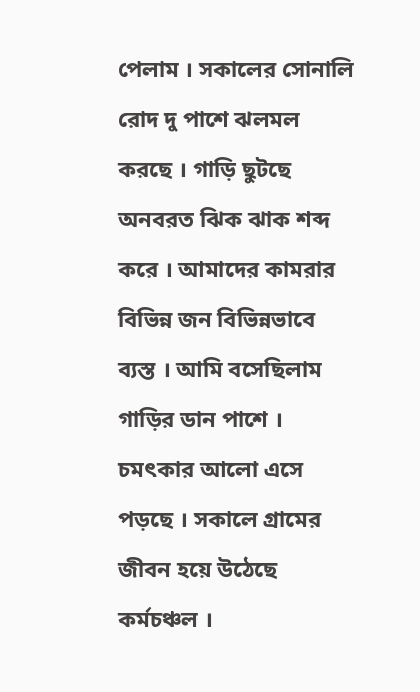পেলাম । সকালের সোনালি রোদ দু পাশে ঝলমল করছে । গাড়ি ছুটছে অনবরত ঝিক ঝাক শব্দ করে । আমাদের কামরার বিভিন্ন জন বিভিন্নভাবে ব্যস্ত । আমি বসেছিলাম গাড়ির ডান পাশে । চমৎকার আলো এসে পড়ছে । সকালে গ্রামের জীবন হয়ে উঠেছে কর্মচঞ্চল ।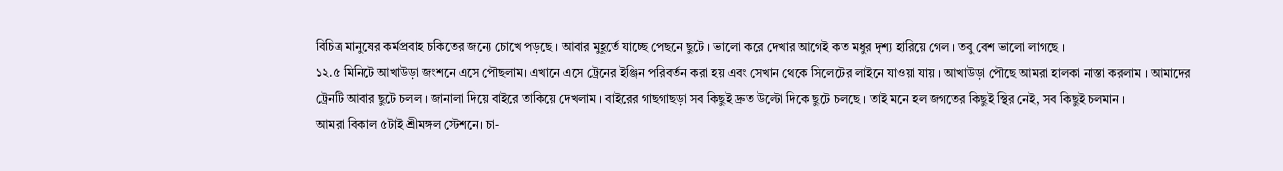বিচিত্র মানুষের কর্মপ্রবাহ চকিতের জন্যে চোখে পড়ছে । আবার মুহূর্তে যাচ্ছে পেছনে ছুটে । ভালো করে দেখার আগেই কত মধুর দৃশ্য হারিয়ে গেল । তবু বেশ ভালো লাগছে ।
১২.৫ মিনিটে আখাউড়া জংশনে এসে পৌছলাম। এখানে এসে ট্রেনের ইঞ্জিন পরিবর্তন করা হয় এবং সেখান থেকে সিলেটের লাইনে যাওয়া যায় । আখাউড়া পৌছে আমরা হালকা নাস্তা করলাম । আমাদের ট্রেনটি আবার ছুটে চলল । জানালা দিয়ে বাইরে তাকিয়ে দেখলাম । বাইরের গাছগাছড়া সব কিছুই দ্রুত উল্টো দিকে ছুটে চলছে । তাই মনে হল জগতের কিছুই স্থির নেই, সব কিছুই চলমান ।
আমরা বিকাল ৫টাই শ্রীমঙ্গল স্টেশনে। চা-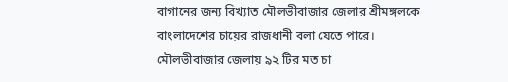বাগানের জন্য বিখ্যাত মৌলভীবাজার জেলার শ্রীমঙ্গলকে বাংলাদেশের চায়ের রাজধানী বলা যেতে পারে। মৌলভীবাজার জেলায় ৯২ টির মত চা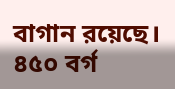বাগান রয়েছে। ৪৫০ বর্গ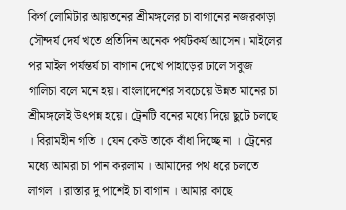কির্গ লোমিটার আয়তনের শ্রীমঙ্গলের চা বাগানের নজরকাড়া সৌন্দর্য দের্য খতে প্রতিদিন অনেক পর্যটকর্য আসেন। মাইলের পর মাইল পর্যন্তর্য চা বাগান দেখে পাহাড়ের ঢালে সবুজ গালিচা বলে মনে হয়। বাংলাদেশের সবচেয়ে উন্নত মানের চা শ্রীমঙ্গলেই উৎপন্ন হয়ে। ট্রেনটি বনের মধ্যে দিয়ে ছুটে চলছে । বিরামহীন গতি । যেন কেউ তাকে বাঁধা দিচ্ছে না । ট্রেনের মধ্যে আমরা চা পান করলাম । আমাদের পথ ধরে চলতে লাগল । রাস্তার দু পাশেই চা বাগান । আমার কাছে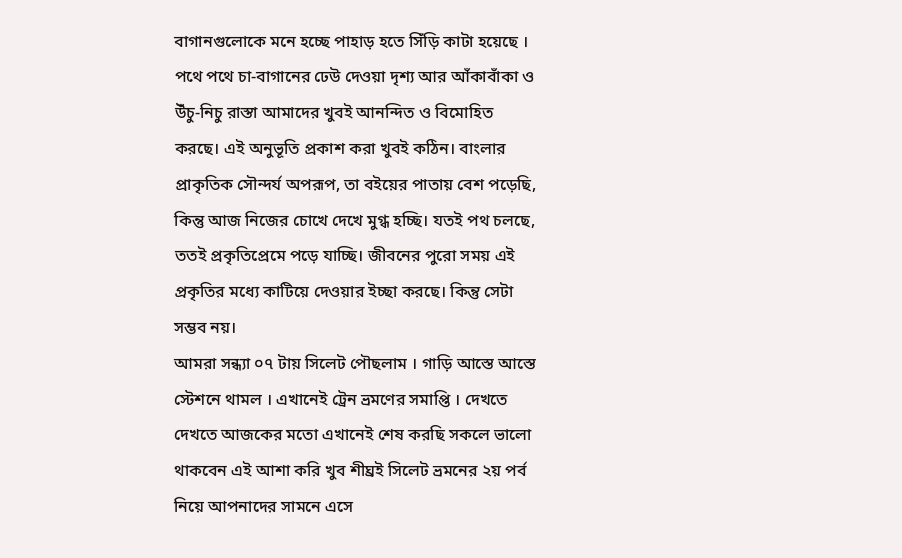বাগানগুলোকে মনে হচ্ছে পাহাড় হতে সিঁড়ি কাটা হয়েছে । পথে পথে চা-বাগানের ঢেউ দেওয়া দৃশ্য আর আঁকাবাঁকা ও উঁচু-নিচু রাস্তা আমাদের খুবই আনন্দিত ও বিমোহিত করছে। এই অনুভূতি প্রকাশ করা খুবই কঠিন। বাংলার প্রাকৃতিক সৌন্দর্য অপরূপ, তা বইয়ের পাতায় বেশ পড়েছি, কিন্তু আজ নিজের চোখে দেখে মুগ্ধ হচ্ছি। যতই পথ চলছে, ততই প্রকৃতিপ্রেমে পড়ে যাচ্ছি। জীবনের পুরো সময় এই প্রকৃতির মধ্যে কাটিয়ে দেওয়ার ইচ্ছা করছে। কিন্তু সেটা সম্ভব নয়।
আমরা সন্ধ্যা ০৭ টায় সিলেট পৌছলাম । গাড়ি আস্তে আস্তে স্টেশনে থামল । এখানেই ট্রেন ভ্রমণের সমাপ্তি । দেখতে দেখতে আজকের মতো এখানেই শেষ করছি সকলে ভালো থাকবেন এই আশা করি খুব শীঘ্রই সিলেট ভ্রমনের ২য় পর্ব নিয়ে আপনাদের সামনে এসে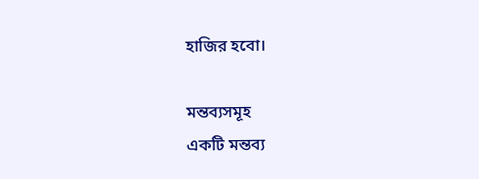হাজির হবো।

মন্তব্যসমূহ
একটি মন্তব্য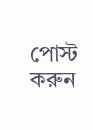পোস্ট করুন